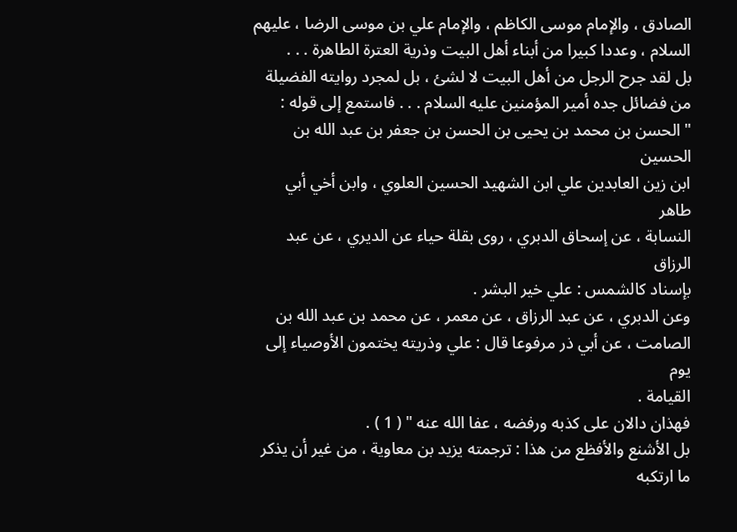الصادق ، والإمام موسى الكاظم ، والإمام علي بن موسى الرضا ، عليهم
السلام ، وعددا كبيرا من أبناء أهل البيت وذرية العترة الطاهرة . . .
بل لقد جرح الرجل من أهل البيت لا لشئ ، بل لمجرد روايته الفضيلة
من فضائل جده أمير المؤمنين عليه السلام . . . فاستمع إلى قوله :
" الحسن بن محمد بن يحيى بن الحسن بن جعفر بن عبد الله بن الحسين
ابن زين العابدين علي ابن الشهيد الحسين العلوي ، وابن أخي أبي طاهر
النسابة ، عن إسحاق الدبري ، روى بقلة حياء عن الديري ، عن عبد الرزاق
بإسناد كالشمس : علي خير البشر .
وعن الدبري ، عن عبد الرزاق ، عن معمر ، عن محمد بن عبد الله بن
الصامت ، عن أبي ذر مرفوعا قال : علي وذريته يختمون الأوصياء إلى يوم
القيامة .
فهذان دالان على كذبه ورفضه ، عفا الله عنه " ( 1 ) .
بل الأشنع والأفظع من هذا : ترجمته يزيد بن معاوية ، من غير أن يذكر
ما ارتكبه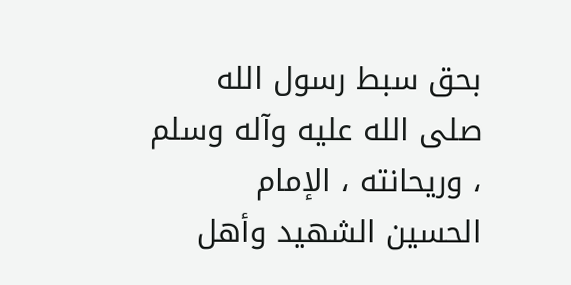بحق سبط رسول الله صلى الله عليه وآله وسلم ، وريحانته ، الإمام
الحسين الشهيد وأهل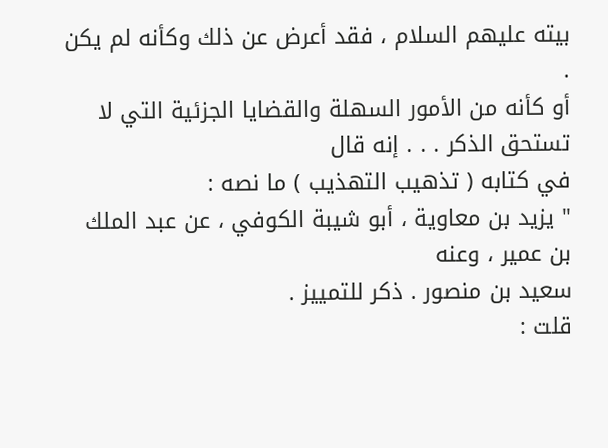بيته عليهم السلام ، فقد أعرض عن ذلك وكأنه لم يكن .
أو كأنه من الأمور السهلة والقضايا الجزئية التي لا تستحق الذكر . . . إنه قال
في كتابه ( تذهيب التهذيب ) ما نصه :
" يزيد بن معاوية ، أبو شيبة الكوفي ، عن عبد الملك بن عمير ، وعنه
سعيد بن منصور . ذكر للتمييز .
قلت :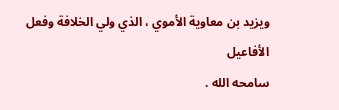ويزيد بن معاوية الأموي ، الذي ولي الخلافة وفعل الأفاعيل
سامحه الله .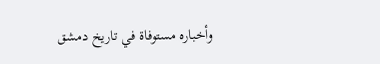وأخباره مستوفاة في تاريخ دمشق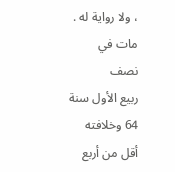، ولا رواية له . مات في نصف
ربيع الأول سنة 64 وخلافته أقل من أربع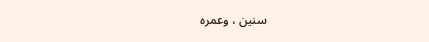سنين ، وعمره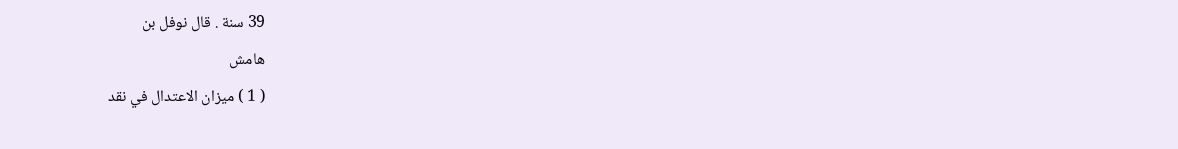39 سنة . قال نوفل بن
هامش
( 1 ) ميزان الاعتدال في نقد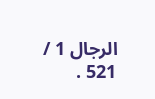الرجال 1 / 521 .